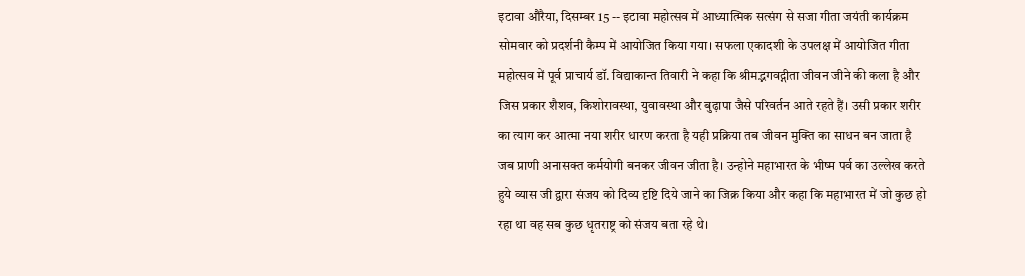इटावा औरैया, दिसम्बर 15 -- इटावा महोत्सव में आध्यात्मिक सत्संग से सजा गीता जयंती कार्यक्रम सोमवार को प्रदर्शनी कैम्प में आयोजित किया गया। सफला एकादशी के उपलक्ष में आयोजित गीता महोत्सव में पूर्व प्राचार्य डॉ. विद्याकान्त तिवारी ने कहा कि श्रीमद्भगवद्गीता जीवन जीने की कला है और जिस प्रकार शैशव, किशोरावस्था, युवावस्था और बुढ़ापा जैसे परिवर्तन आते रहते हैं। उसी प्रकार शरीर का त्याग कर आत्मा नया शरीर धारण करता है यही प्रक्रिया तब जीवन मुक्ति का साधन बन जाता है जब प्राणी अनासक्त कर्मयोगी बनकर जीवन जीता है। उन्होने महाभारत के भीष्म पर्व का उल्लेख करते हुये व्यास जी द्वारा संजय को दिव्य दृष्टि दिये जाने का जिक्र किया और कहा कि महाभारत में जो कुछ हो रहा था वह सब कुछ धृतराष्ट्र को संजय बता रहे थे।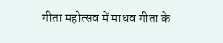गीता महोत्सव में माधव गीता के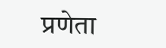प्रणेता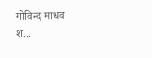गोविन्द माधव श...